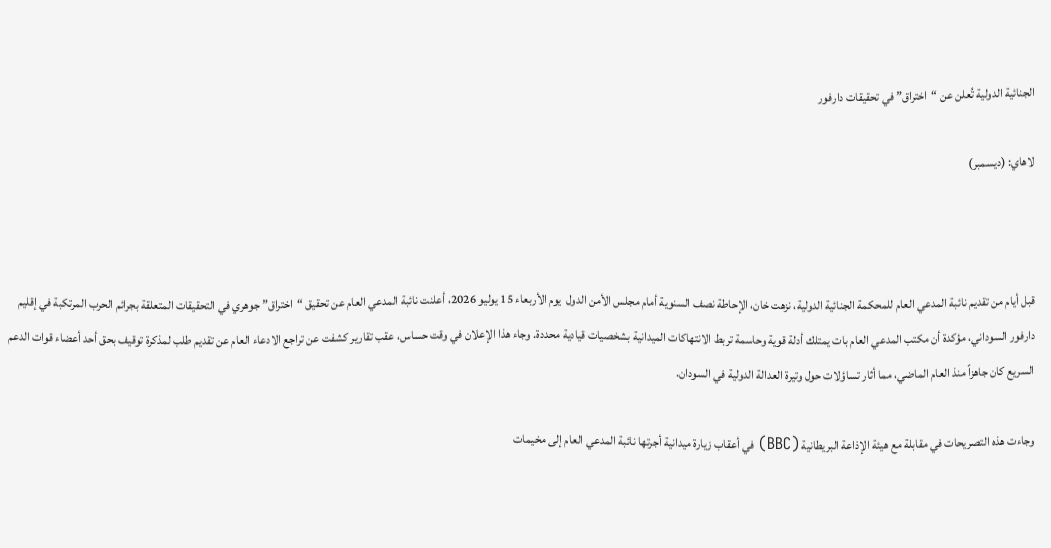الجنائية الدولية تُعلن عن “اختراق” في تحقيقات دارفور

لاهاي: (ديسمبر)



قبل أيام من تقديم نائبة المدعي العام للمحكمة الجنائية الدولية، نزهت خان، الإحاطة نصف السنوية أمام مجلس الأمن الدول  يوم الأربعاء 15 يوليو 2026، أعلنت نائبة المدعي العام عن تحقيق “اختراق” جوهري في التحقيقات المتعلقة بجرائم الحرب المرتكبة في إقليم دارفور السوداني، مؤكدة أن مكتب المدعي العام بات يمتلك أدلة قوية وحاسمة تربط الانتهاكات الميدانية بشخصيات قيادية محددة. وجاء هذا الإعلان في وقت حساس، عقب تقارير كشفت عن تراجع الادعاء العام عن تقديم طلب لمذكرة توقيف بحق أحد أعضاء قوات الدعم السريع كان جاهزاً منذ العام الماضي، مما أثار تساؤلات حول وتيرة العدالة الدولية في السودان.

وجاءت هذه التصريحات في مقابلة مع هيئة الإذاعة البريطانية (BBC) في أعقاب زيارة ميدانية أجرتها نائبة المدعي العام إلى مخيمات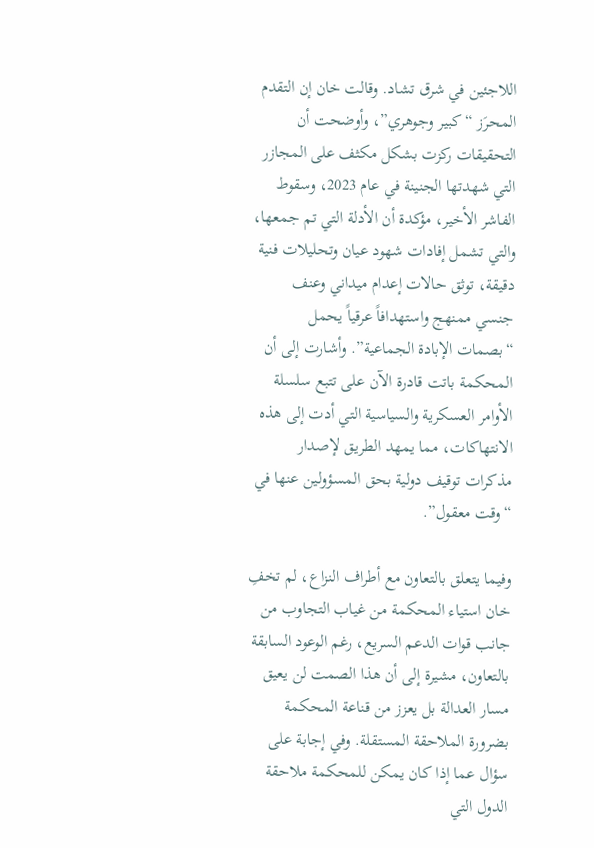اللاجئين في شرق تشاد. وقالت خان إن التقدم المحرَز “كبير وجوهري”، وأوضحت أن التحقيقات ركزت بشكل مكثف على المجازر التي شهدتها الجنينة في عام 2023، وسقوط الفاشر الأخير، مؤكدة أن الأدلة التي تم جمعها، والتي تشمل إفادات شهود عيان وتحليلات فنية دقيقة، توثق حالات إعدام ميداني وعنف جنسي ممنهج واستهدافاً عرقياً يحمل “بصمات الإبادة الجماعية”. وأشارت إلى أن المحكمة باتت قادرة الآن على تتبع سلسلة الأوامر العسكرية والسياسية التي أدت إلى هذه الانتهاكات، مما يمهد الطريق لإصدار مذكرات توقيف دولية بحق المسؤولين عنها في “وقت معقول”.

وفيما يتعلق بالتعاون مع أطراف النزاع، لم تخفِ خان استياء المحكمة من غياب التجاوب من جانب قوات الدعم السريع، رغم الوعود السابقة بالتعاون، مشيرة إلى أن هذا الصمت لن يعيق مسار العدالة بل يعزز من قناعة المحكمة بضرورة الملاحقة المستقلة. وفي إجابة على سؤال عما إذا كان يمكن للمحكمة ملاحقة الدول التي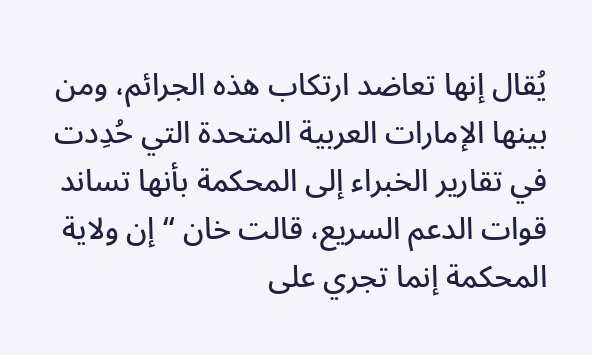يُقال إنها تعاضد ارتكاب هذه الجرائم، ومن بينها الإمارات العربية المتحدة التي حُدِدت في تقارير الخبراء إلى المحكمة بأنها تساند قوات الدعم السريع، قالت خان “إن ولاية المحكمة إنما تجري على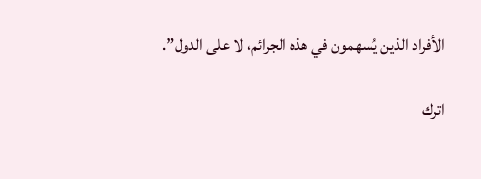الأفراد الذين يُسهمون في هذه الجرائم، لا على الدول”.

اترك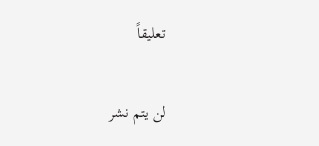تعليقاً

لن يتم نشر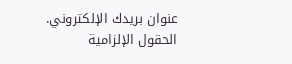عنوان بريدك الإلكتروني. الحقول الإلزامية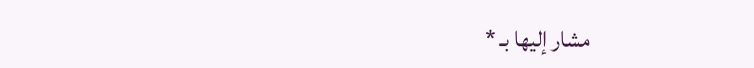مشار إليها بـ *